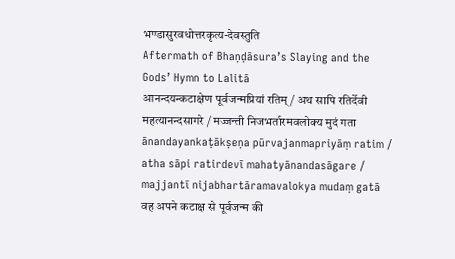भण्डासुरवधोत्तरकृत्य-देवस्तुति
Aftermath of Bhaṇḍāsura’s Slaying and the Gods’ Hymn to Lalitā
आनन्दयन्कटाक्षेण पूर्वजन्मप्रियां रतिम् / अथ सापि रतिर्देवी महत्यानन्दसागरे / मज्जन्ती निजभर्तारमवलोक्य मुदं गता
ānandayankaṭākṣeṇa pūrvajanmapriyāṃ ratim / atha sāpi ratirdevī mahatyānandasāgare / majjantī nijabhartāramavalokya mudaṃ gatā
वह अपने कटाक्ष से पूर्वजन्म की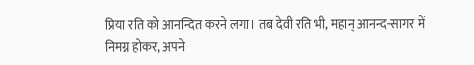प्रिया रति को आनन्दित करने लगा। तब देवी रति भी, महान् आनन्द-सागर में निमग्न होकर, अपने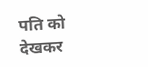पति को देखकर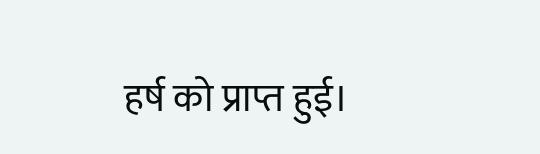हर्ष को प्राप्त हुई।